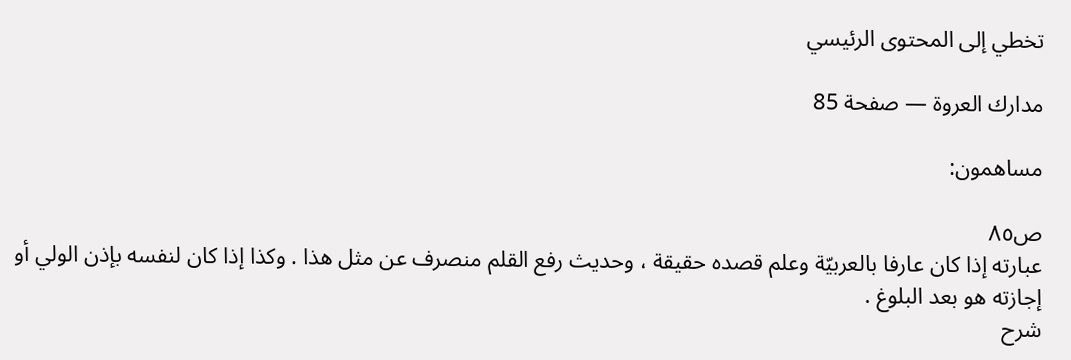تخطي إلى المحتوى الرئيسي

مدارك العروة — صفحة 85

مساهمون:

ص٨٥
عبارته إذا كان عارفا بالعربيّة وعلم قصده حقيقة ، وحديث رفع القلم منصرف عن مثل هذا . وكذا إذا كان لنفسه بإذن الولي أو إجازته هو بعد البلوغ .
شرح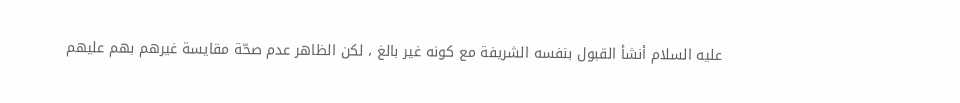عليه السلام أنشأ القبول بنفسه الشريفة مع كونه غير بالغ ، لكن الظاهر عدم صحّة مقايسة غيرهم بهم عليهم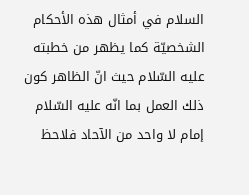السلام في أمثال هذه الأحكام الشخصيّة كما يظهر من خطبته عليه السّلام حيث انّ الظاهر كون ذلك العمل بما انّه عليه السّلام إمام لا واحد من الآحاد فلاحظ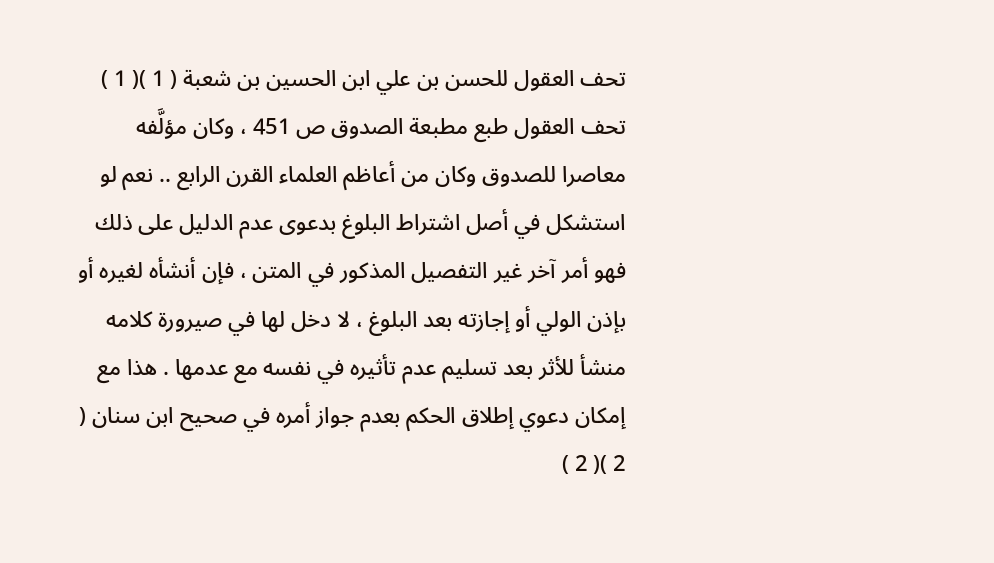تحف العقول للحسن بن علي ابن الحسين بن شعبة ( 1 )( 1 ) تحف العقول طبع مطبعة الصدوق ص 451 ، وكان مؤلَّفه معاصرا للصدوق وكان من أعاظم العلماء القرن الرابع .. نعم لو استشكل في أصل اشتراط البلوغ بدعوى عدم الدليل على ذلك فهو أمر آخر غير التفصيل المذكور في المتن ، فإن أنشأه لغيره أو بإذن الولي أو إجازته بعد البلوغ ، لا دخل لها في صيرورة كلامه منشأ للأثر بعد تسليم عدم تأثيره في نفسه مع عدمها . هذا مع إمكان دعوي إطلاق الحكم بعدم جواز أمره في صحيح ابن سنان ( 2 )( 2 )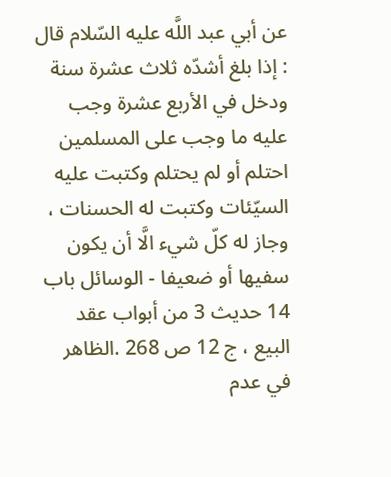عن أبي عبد اللَّه عليه السّلام قال : إذا بلغ أشدّه ثلاث عشرة سنة ودخل في الأربع عشرة وجب عليه ما وجب على المسلمين احتلم أو لم يحتلم وكتبت عليه السيّئات وكتبت له الحسنات ، وجاز له كلّ شيء الَّا أن يكون سفيها أو ضعيفا - الوسائل باب 14 حديث 3 من أبواب عقد البيع ، ج 12 ص 268 .الظاهر في عدم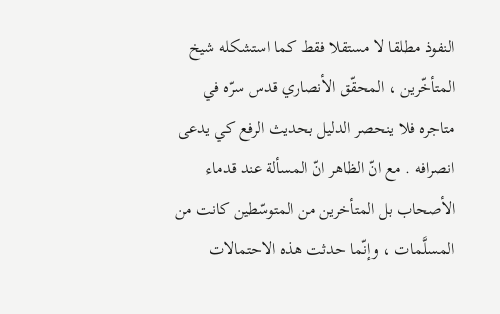النفوذ مطلقا لا مستقلا فقط كما استشكله شيخ المتأخّرين ، المحقّق الأنصاري قدس سرّه في متاجره فلا ينحصر الدليل بحديث الرفع كي يدعى انصرافه . مع انّ الظاهر انّ المسألة عند قدماء الأصحاب بل المتأخرين من المتوسّطين كانت من المسلَّمات ، وإنّما حدثت هذه الاحتمالات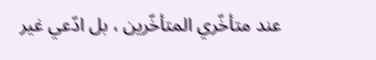عند متأخّري المتأخّرين ، بل ادّعي غير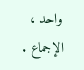واحد ، الإجماع .